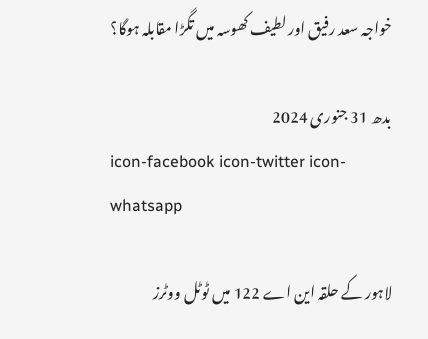خواجہ سعد رفیق اور لطیف کھوسہ میں تگڑا مقابلہ ہوگا؟

بدھ 31 جنوری 2024
icon-facebook icon-twitter icon-whatsapp

لاہور کے حلقہ این اے 122 میں ٹوٹل ووٹرز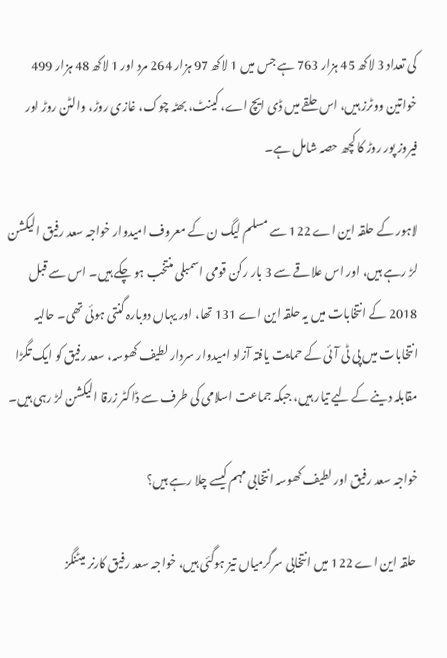کی تعداد 3 لاکھ 45 ہزار 763 ہے جس میں 1 لاکھ 97 ہزار 264 مرد اور 1 لاکھ 48 ہزار 499 خواتین ووٹرز ہیں، اس حلقے میں ڈی ایچ اے، کینٹ، بھٹہ چوک، غازی روڑ، والٹن روڑ اور فیروز پور روڑ کا کچھ حصہ شامل ہے۔

لاہور کے حلقہ این اے 122 سے مسلم لیگ ن کے معروف امیدوار خواجہ سعد رفیق الیکشن لڑ رہے ہیں، اور اس علاقے سے 3 بار رکن قومی اسمبلی منتخب ہو چکے ہیں۔ اس سے قبل 2018 کے انتخابات میں یہ حلقہ این اے 131 تھا، اور یہاں دوبارہ گنتی ہوئی تھی۔ حالیہ انتخابات میں پی ٹی آئی کے حمایت یافتہ آزاد امیدوار سردار لطیف کھوسہ، سعد رفیق کو ایک تگڑا مقابلہ دینے کے لیے تیار ہیں، جبکہ جماعت اسلامی کی طرف سے ڈاکٹر زرقا الیکشن لڑ رہی ہیں۔

خواجہ سعد رفیق اور لطیف کھوسہ انتخابی مہم کیسے چلا رہے ہیں؟

 حلقہ این اے 122 میں انتخابی سرگرمیاں تیز ہوگئی ہیں، خواجہ سعد رفیق کارنر میٹنگز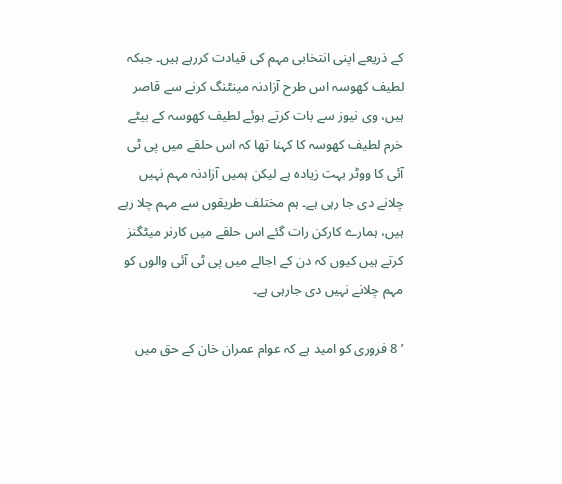کے ذریعے اپنی انتخابی مہم کی قیادت کررہے ہیں۔ جبکہ لطیف کھوسہ اس طرح آزادنہ مینٹنگ کرنے سے قاصر ہیں، وی نیوز سے بات کرتے ہوئے لطیف کھوسہ کے بیٹے خرم لطیف کھوسہ کا کہنا تھا کہ اس حلقے میں پی ٹی آئی کا ووٹر بہت زیادہ ہے لیکن ہمیں آزادنہ مہم نہیں چلانے دی جا رہی ہے۔ ہم مختلف طریقوں سے مہم چلا رہے ہیں، ہمارے کارکن رات گئے اس حلقے میں کارنر میٹگنز کرتے ہیں کیوں کہ دن کے اجالے میں پی ٹی آئی والوں کو مہم چلانے نہیں دی جارہی ہے۔

’ 8 فروری کو امید ہے کہ عوام عمران خان کے حق میں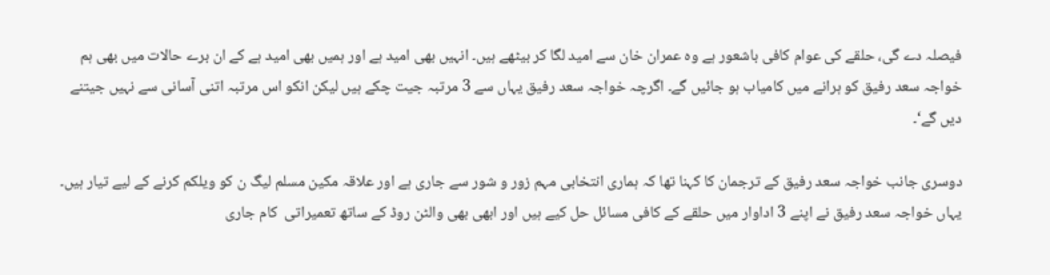فیصلہ دے گی، حلقے کی عوام کافی باشعور ہے وہ عمران خان سے امید لگا کر بیٹھے ہیں۔ انہیں بھی امید ہے اور ہمیں بھی امید ہے کے ان برے حالات میں بھی ہم خواجہ سعد رفیق کو ہرانے میں کامیاب ہو جائیں گے۔ اگرچہ خواجہ سعد رفیق یہاں سے 3 مرتبہ جیت چکے ہیں لیکن انکو اس مرتبہ اتنی آسانی سے نہیں جیتنے دیں گے‘۔

دوسری جانب خواجہ سعد رفیق کے ترجمان کا کہنا تھا کہ ہماری انتخابی مہم زور و شور سے جاری ہے اور علاقہ مکین مسلم لیگ ن کو ویلکم کرنے کے لیے تیار ہیں۔ یہاں خواجہ سعد رفیق نے اپنے 3 اداوار میں حلقے کے کافی مسائل حل کیے ہیں اور ابھی بھی والٹن روڈ کے ساتھ تعمیراتی  کام جاری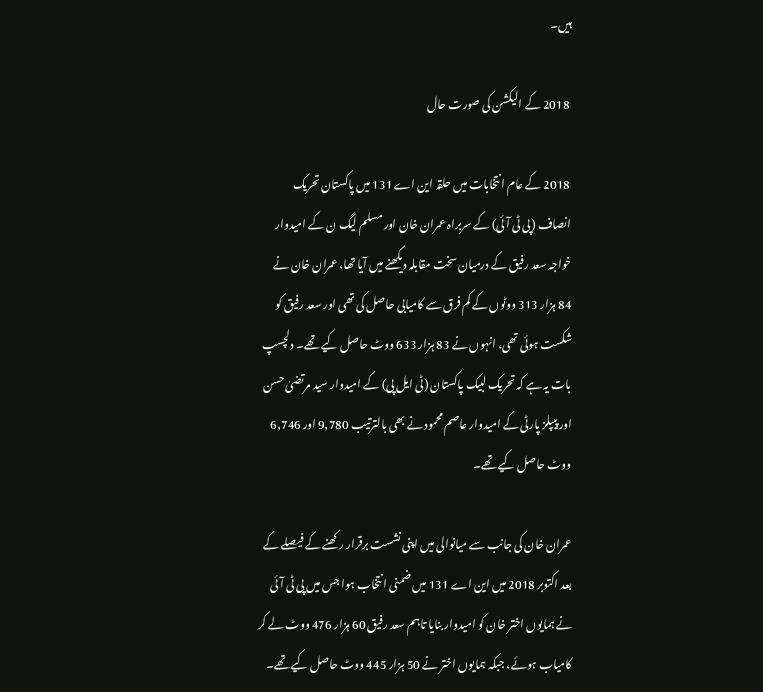ہیں۔

 2018 کے الیکشن کی صورت حال

 2018 کے عام انتخابات میں حلقہ این اے 131 میں پاکستان تحریک انصاف (پی ٹی آئی) کے سربراہ عمران خان اور مسلم لیگ ن کے امیدوار خواجہ سعد رفیق کے درمیان سخت مقابلہ دیکھنے میں آیا تھا، عمران خان نے 84 ہزار 313 ووٹوں کے کم فرق سے کامیابی حاصل کی تھی اور سعد رفیق کو شکست ہوئی تھی، انہوں نے 83 ہزار 633 ووٹ حاصل کیے تھے۔ دلچسپ بات یہ ہے کہ تحریک لبیک پاکستان (ٹی ایل پی) کے امیدوار سید مرتضیٰ حسن اور پیپلز پارٹی کے امیدوار عاصم محمود نے بھی بالترتیب 9,780 اور 6,746 ووٹ حاصل کیے تھے۔

عمران خان کی جانب سے میانوالی میں اپنی نشست برقرار رکھنے کے فیصلے کے بعد اکتوبر 2018 میں این اے 131 میں ضمنی انتخاب ہوا جس میں پی ٹی آئی نے ہمایوں اختر خان کو امیدوار بنایا تاہم سعد رفیق 60 ہزار 476 ووٹ لے کر کامیاب ہوئے، جبکہ ہمایوں اختر نے 50 ہزار 445 ووٹ حاصل کیے تھے۔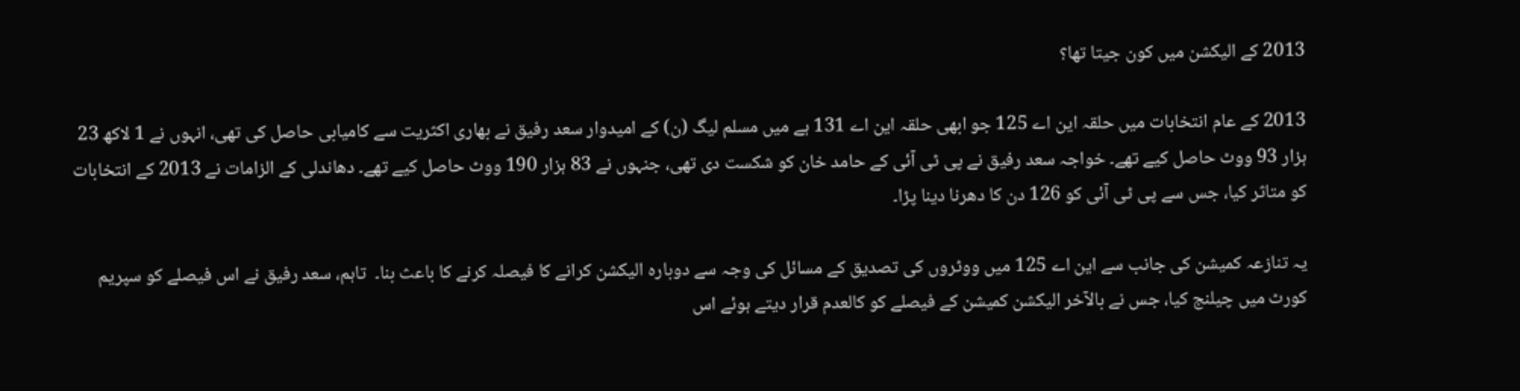2013 کے الیکشن میں کون جیتا تھا؟

2013 کے عام انتخابات میں حلقہ این اے 125 جو ابھی حلقہ این اے 131 ہے میں مسلم لیگ (ن) کے امیدوار سعد رفیق نے بھاری اکثریت سے کامیابی حاصل کی تھی، انہوں نے 1 لاکھ 23 ہزار 93 ووٹ حاصل کیے تھے۔ خواجہ سعد رفیق نے پی ٹی آئی کے حامد خان کو شکست دی تھی، جنہوں نے 83 ہزار 190 ووٹ حاصل کیے تھے۔ دھاندلی کے الزامات نے 2013 کے انتخابات کو متاثر کیا، جس سے پی ٹی آئی کو 126 دن کا دھرنا دینا پڑا۔

یہ تنازعہ کمیشن کی جانب سے این اے 125 میں ووٹروں کی تصدیق کے مسائل کی وجہ سے دوبارہ الیکشن کرانے کا فیصلہ کرنے کا باعث بنا۔  تاہم، سعد رفیق نے اس فیصلے کو سپریم کورٹ میں چیلنج کیا، جس نے بالآخر الیکشن کمیشن کے فیصلے کو کالعدم قرار دیتے ہوئے اس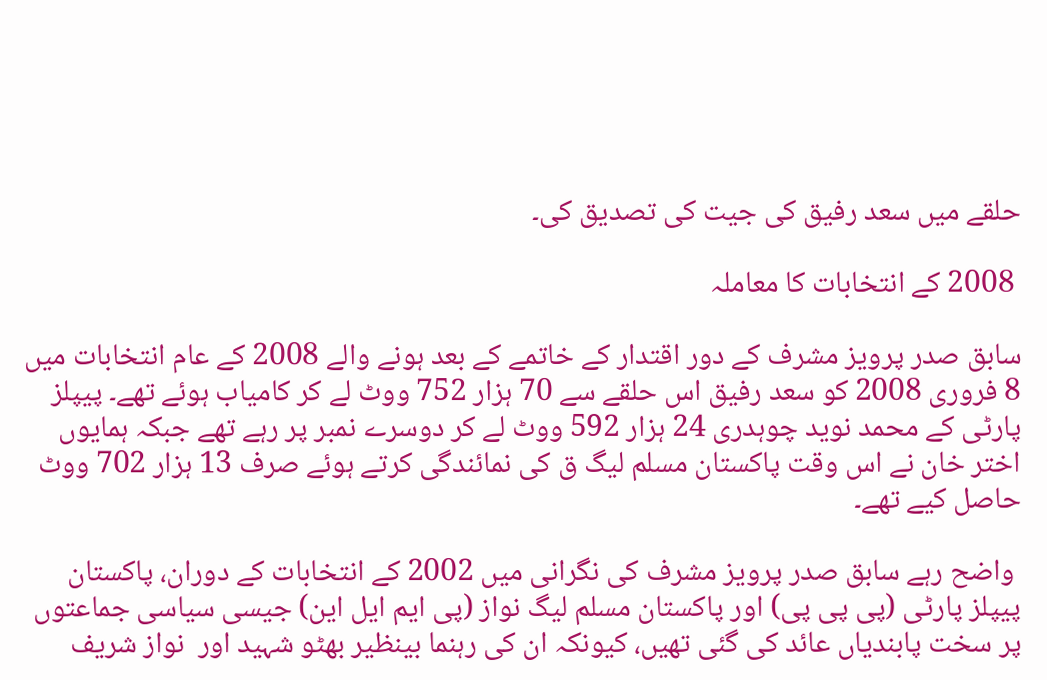حلقے میں سعد رفیق کی جیت کی تصدیق کی۔

 2008 کے انتخابات کا معاملہ

سابق صدر پرویز مشرف کے دور اقتدار کے خاتمے کے بعد ہونے والے 2008 کے عام انتخابات میں 8 فروری 2008 کو سعد رفیق اس حلقے سے 70 ہزار 752 ووٹ لے کر کامیاب ہوئے تھے۔ پیپلز پارٹی کے محمد نوید چوہدری 24 ہزار 592 ووٹ لے کر دوسرے نمبر پر رہے تھے جبکہ ہمایوں اختر خان نے اس وقت پاکستان مسلم لیگ ق کی نمائندگی کرتے ہوئے صرف 13 ہزار 702 ووٹ حاصل کیے تھے۔

 واضح رہے سابق صدر پرویز مشرف کی نگرانی میں 2002 کے انتخابات کے دوران، پاکستان پیپلز پارٹی (پی پی پی) اور پاکستان مسلم لیگ نواز (پی ایم ایل این) جیسی سیاسی جماعتوں پر سخت پابندیاں عائد کی گئی تھیں، کیونکہ ان کی رہنما بینظیر بھٹو شہید اور  نواز شریف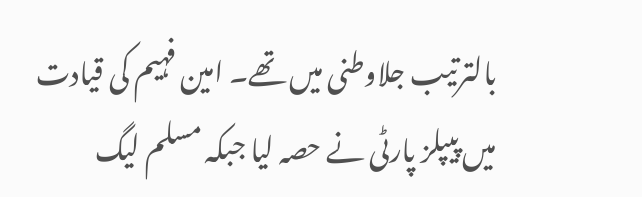بالترتیب جلاوطنی میں تھے۔ امین فہیم کی قیادت میں پیپلز پارٹی نے حصہ لیا جبکہ مسلم لیگ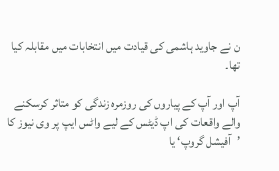ن نے جاوید ہاشمی کی قیادت میں انتخابات میں مقابلہ کیا تھا۔

آپ اور آپ کے پیاروں کی روزمرہ زندگی کو متاثر کرسکنے والے واقعات کی اپ ڈیٹس کے لیے واٹس ایپ پر وی نیوز کا ’آفیشل گروپ‘ یا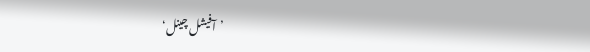’آفیشل چینل‘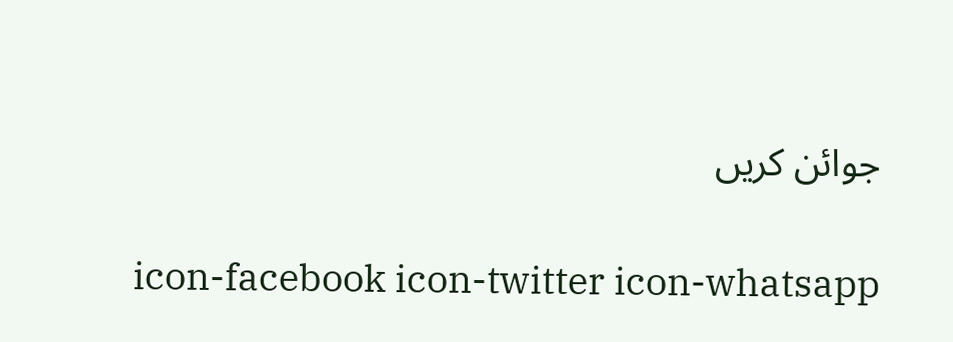جوائن کریں

icon-facebook icon-twitter icon-whatsapp